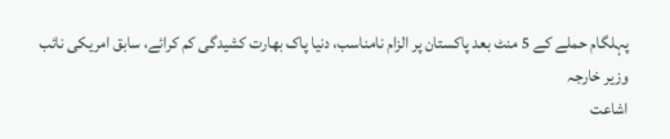پہلگام حملے کے 5 منٹ بعد پاکستان پر الزام نامناسب، دنیا پاک بھارت کشیدگی کم کرائے، سابق امریکی نائب وزیر خارجہ
اشاعت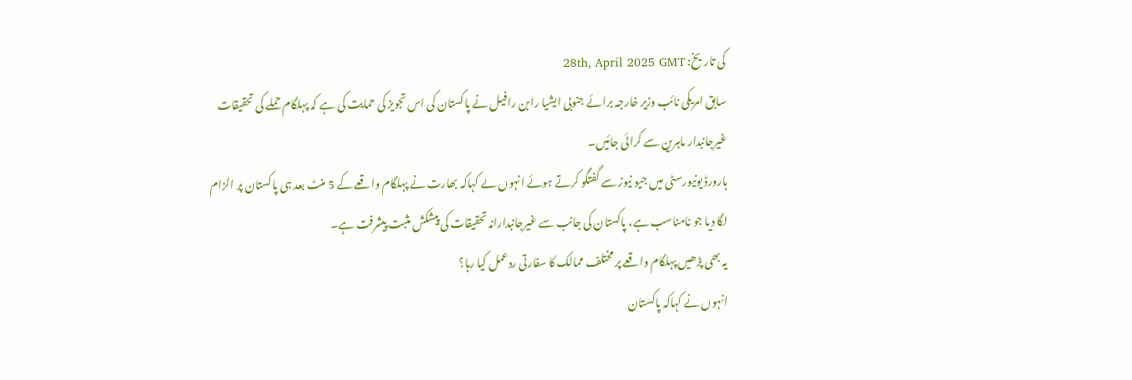کی تاریخ: 28th, April 2025 GMT
سابق امریکی نائب وزیر خارجہ برائے جنوبی ایشیا رابن رافیل نے پاکستان کی اس تجویز کی حمایت کی ہے کہ پہلگام حملے کی تحقیقات غیرجانبدار ماہرین سے کرائی جائیں۔
ہارورڈ یونیورسٹی میں جیو نیوز سے گفتگو کرتے ہوئے انہوں ںے کہاکہ بھارت نے پہلگام واقعے کے 5 منٹ بعد ہی پاکستان پر الزام لگا دیا جو نامناسب ہے، پاکستان کی جانب سے غیرجانبدارانہ تحقیقات کی پیشکش مثبت پیشرفت ہے۔
یہ بھی پڑھیں پہلگام واقعے پر مختلف ممالک کا سفارتی ردعمل کیا رہا؟
انہوں نے کہاکہ پاکستان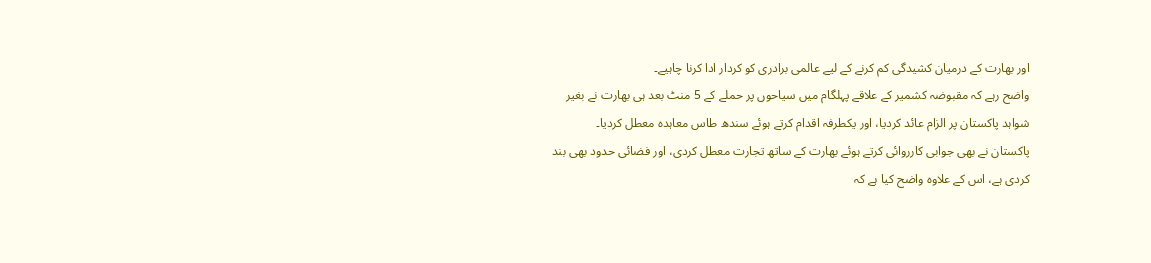اور بھارت کے درمیان کشیدگی کم کرنے کے لیے عالمی برادری کو کردار ادا کرنا چاہیے۔
واضح رہے کہ مقبوضہ کشمیر کے علاقے پہلگام میں سیاحوں پر حملے کے 5 منٹ بعد ہی بھارت نے بغیر شواہد پاکستان پر الزام عائد کردیا، اور یکطرفہ اقدام کرتے ہوئے سندھ طاس معاہدہ معطل کردیا۔
پاکستان نے بھی جوابی کارروائی کرتے ہوئے بھارت کے ساتھ تجارت معطل کردی، اور فضائی حدود بھی بند کردی ہے، اس کے علاوہ واضح کیا ہے کہ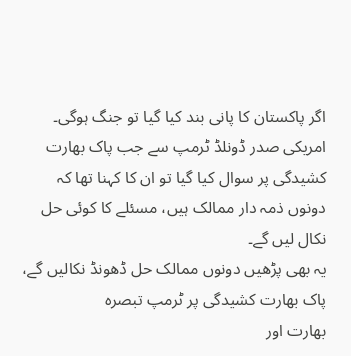اگر پاکستان کا پانی بند کیا گیا تو جنگ ہوگی۔
امریکی صدر ڈونلڈ ٹرمپ سے جب پاک بھارت کشیدگی پر سوال کیا گیا تو ان کا کہنا تھا کہ دونوں ذمہ دار ممالک ہیں، مسئلے کا کوئی حل نکال لیں گے۔
یہ بھی پڑھیں دونوں ممالک حل ڈھونڈ نکالیں گے، پاک بھارت کشیدگی پر ٹرمپ تبصرہ
بھارت اور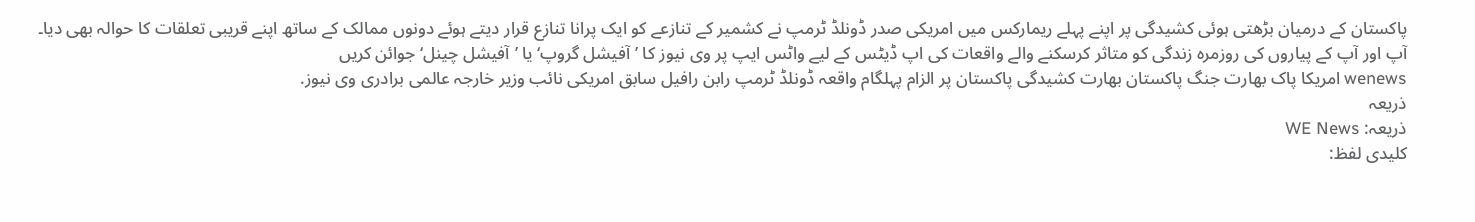پاکستان کے درمیان بڑھتی ہوئی کشیدگی پر اپنے پہلے ریمارکس میں امریکی صدر ڈونلڈ ٹرمپ نے کشمیر کے تنازعے کو ایک پرانا تنازع قرار دیتے ہوئے دونوں ممالک کے ساتھ اپنے قریبی تعلقات کا حوالہ بھی دیا۔
آپ اور آپ کے پیاروں کی روزمرہ زندگی کو متاثر کرسکنے والے واقعات کی اپ ڈیٹس کے لیے واٹس ایپ پر وی نیوز کا ’آفیشل گروپ‘ یا ’آفیشل چینل‘ جوائن کریں
wenews امریکا پاک بھارت جنگ پاکستان بھارت کشیدگی پاکستان پر الزام پہلگام واقعہ ڈونلڈ ٹرمپ رابن رافیل سابق امریکی نائب وزیر خارجہ عالمی برادری وی نیوز.
ذریعہ
ذریعہ: WE News
کلیدی لفظ: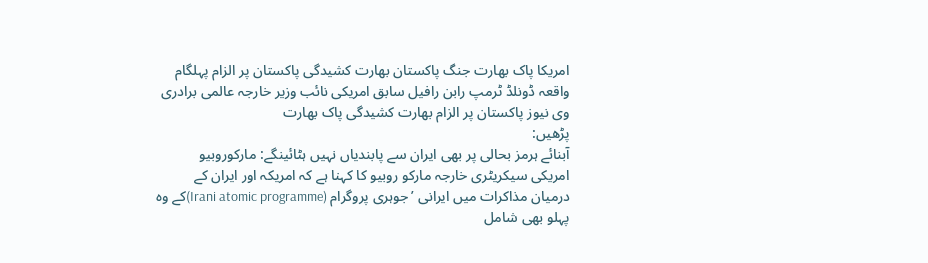امریکا پاک بھارت جنگ پاکستان بھارت کشیدگی پاکستان پر الزام پہلگام واقعہ ڈونلڈ ٹرمپ رابن رافیل سابق امریکی نائب وزیر خارجہ عالمی برادری وی نیوز پاکستان پر الزام بھارت کشیدگی پاک بھارت
پڑھیں:
آبنائے ہرمز بحالی پر بھی ایران سے پابندیاں نہیں ہٹائینگے: مارکوروبیو
امریکی سیکریٹری خارجہ مارکو روبیو کا کہنا ہے کہ امریکہ اور ایران کے درمیان مذاکرات میں ایرانی ’جوہری پروگرام (Irani atomic programme)کے وہ پہلو بھی شامل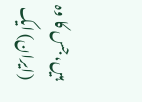ہیں، جس کا وہ (ایران) ایک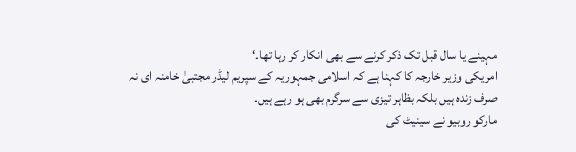مہینے یا سال قبل تک ذکر کرنے سے بھی انکار کر رہا تھا۔‘
امریکی وزیر خارجہ کا کہنا ہے کہ اسلامی جمہوریہ کے سپریم لیڈر مجتبیٰ خامنہ ای نہ صرف زندہ ہیں بلکہ بظاہر تیزی سے سرگرم بھی ہو رہے ہیں۔
مارکو روبیو نے سینیٹ کی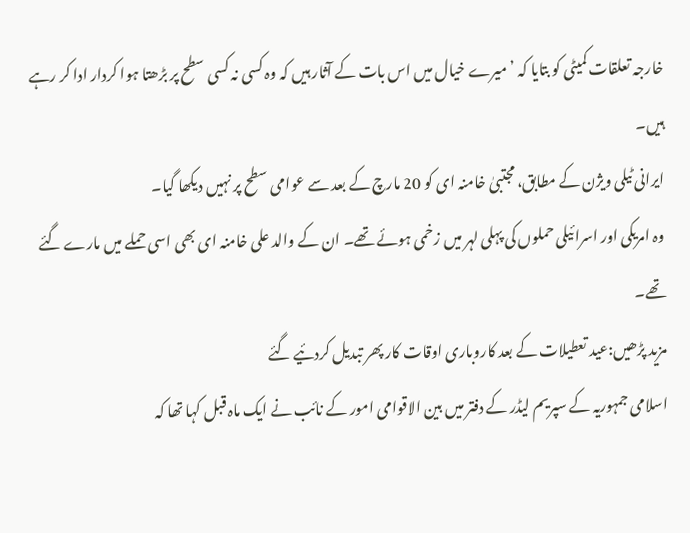خارجہ تعلقات کمیٹی کو بتایا کہ ’میرے خیال میں اس بات کے آثار ہیں کہ وہ کسی نہ کسی سطح پر بڑھتا ہوا کردار ادا کر رہے ہیں۔
ایرانی ٹیلی ویژن کے مطابق، مجتبیٰ خامنہ ای کو 20 مارچ کے بعد سے عوامی سطح پر نہیں دیکھا گیا۔
وہ امریکی اور اسرائیلی حملوں کی پہلی لہر میں زخمی ہوئے تھے۔ ان کے والد علی خامنہ ای بھی اسی حملے میں مارے گئے تھے۔
مزید پڑھیں:عید تعطیلات کے بعد کاروباری اوقات کار پھر تبدیل کردئیے گئے
اسلامی جمہوریہ کے سپریم لیڈر کے دفتر میں بین الاقوامی امور کے نائب نے ایک ماہ قبل کہا تھا کہ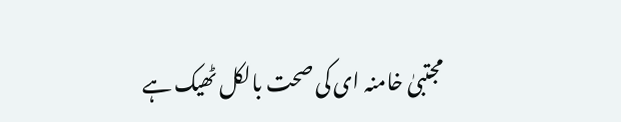مجتبیٰ خامنہ ای کی صحت بالکل ٹھیک ہے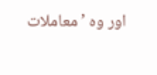اور وہ ’معاملات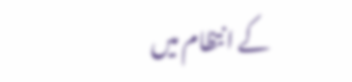کے انتظام میں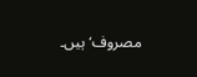مصروف‘ ہیں۔